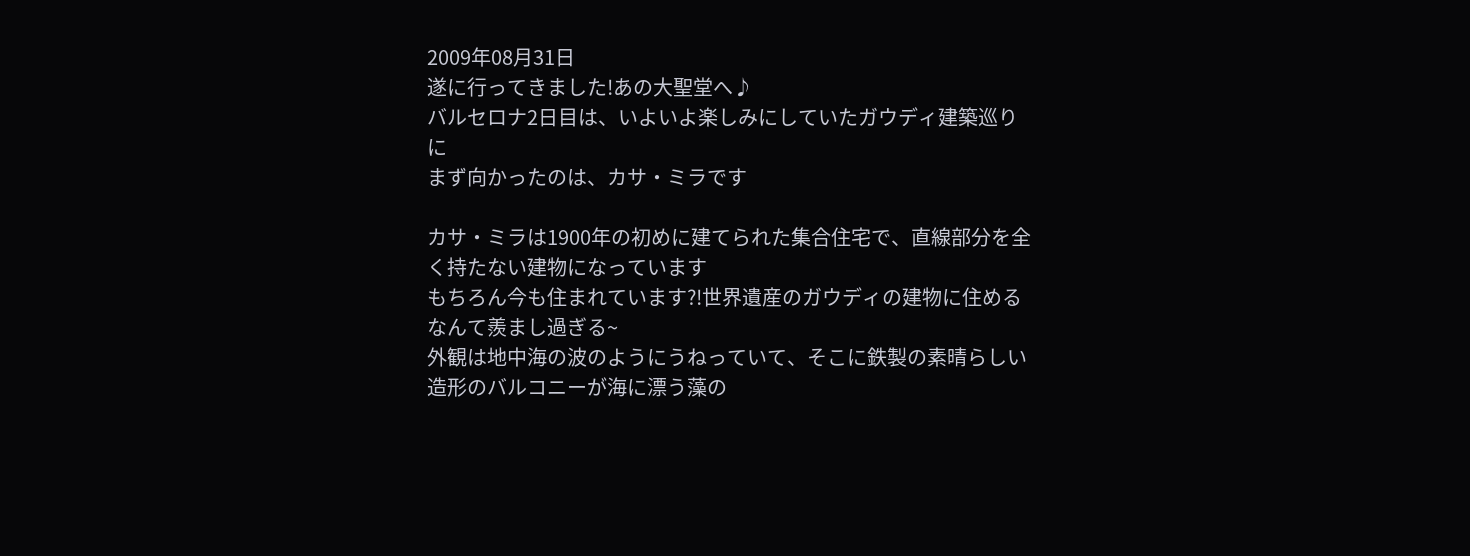2009年08月31日
遂に行ってきました!あの大聖堂へ♪
バルセロナ2日目は、いよいよ楽しみにしていたガウディ建築巡りに
まず向かったのは、カサ・ミラです

カサ・ミラは1900年の初めに建てられた集合住宅で、直線部分を全く持たない建物になっています
もちろん今も住まれています?!世界遺産のガウディの建物に住めるなんて羨まし過ぎる~
外観は地中海の波のようにうねっていて、そこに鉄製の素晴らしい造形のバルコニーが海に漂う藻の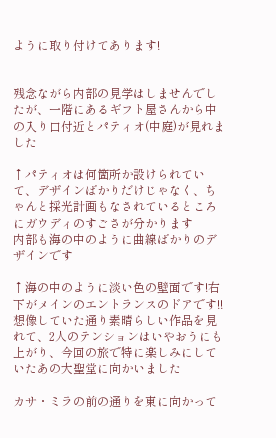ように取り付けてあります!


残念ながら内部の見学はしませんでしたが、一階にあるギフト屋さんから中の入り口付近とパティオ(中庭)が見れました

↑パティオは何箇所か設けられていて、デザインばかりだけじゃなく、ちゃんと採光計画もなされているところにガウディのすごさが分かります
内部も海の中のように曲線ばかりのデザインです

↑海の中のように淡い色の壁面です!右下がメインのエントランスのドアです!!
想像していた通り素晴らしい作品を見れて、2人のテンションはいやおうにも上がり、今回の旅で特に楽しみにしていたあの大聖堂に向かいました

カサ・ミラの前の通りを東に向かって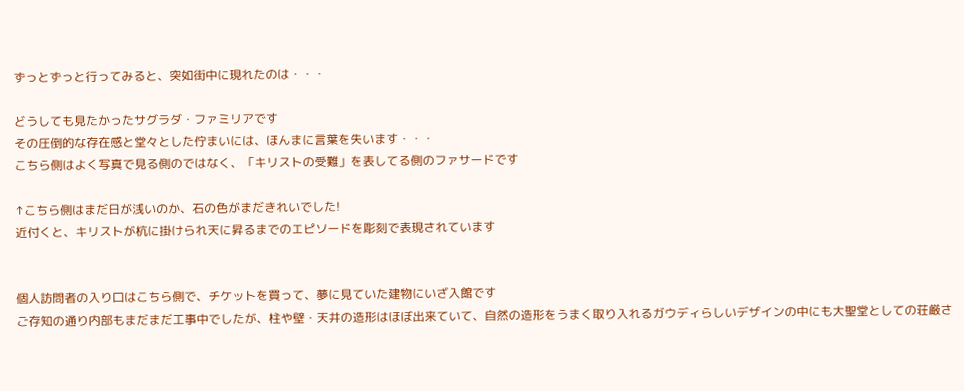ずっとずっと行ってみると、突如街中に現れたのは・・・

どうしても見たかったサグラダ・ファミリアです
その圧倒的な存在感と堂々とした佇まいには、ほんまに言葉を失います・・・
こちら側はよく写真で見る側のではなく、「キリストの受難」を表してる側のファサードです

↑こちら側はまだ日が浅いのか、石の色がまだきれいでした!
近付くと、キリストが杭に掛けられ天に昇るまでのエピソードを彫刻で表現されています


個人訪問者の入り口はこちら側で、チケットを買って、夢に見ていた建物にいざ入館です
ご存知の通り内部もまだまだ工事中でしたが、柱や壁・天井の造形はほぼ出来ていて、自然の造形をうまく取り入れるガウディらしいデザインの中にも大聖堂としての荘厳さ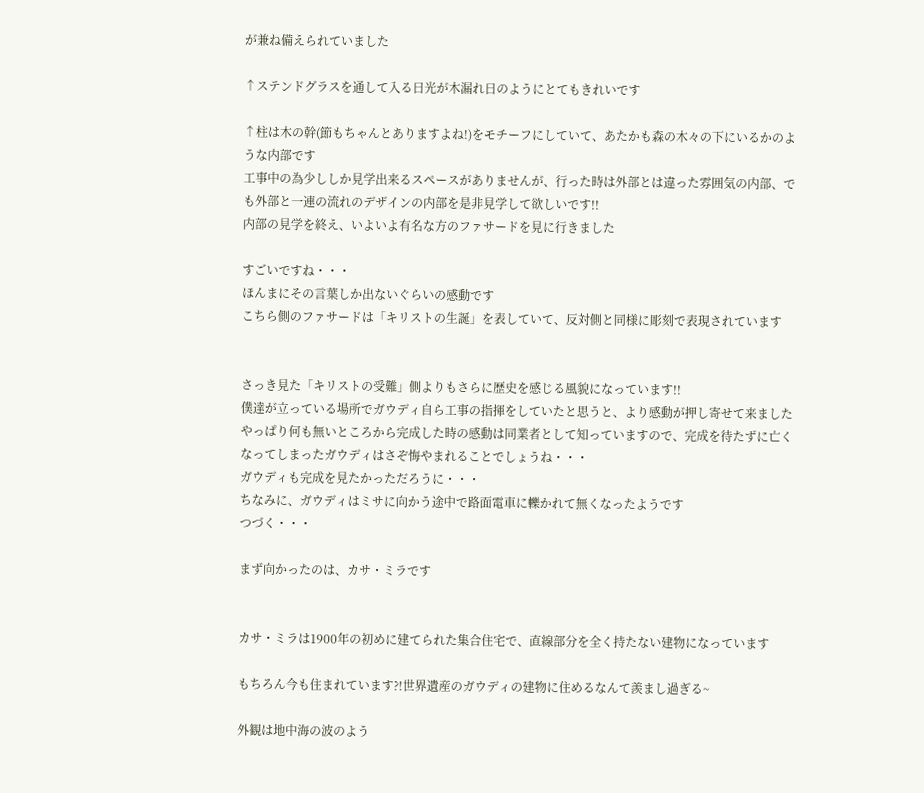が兼ね備えられていました

↑ステンドグラスを通して入る日光が木漏れ日のようにとてもきれいです

↑柱は木の幹(節もちゃんとありますよね!)をモチーフにしていて、あたかも森の木々の下にいるかのような内部です
工事中の為少ししか見学出来るスペースがありませんが、行った時は外部とは違った雰囲気の内部、でも外部と一連の流れのデザインの内部を是非見学して欲しいです!!
内部の見学を終え、いよいよ有名な方のファサードを見に行きました

すごいですね・・・
ほんまにその言葉しか出ないぐらいの感動です
こちら側のファサードは「キリストの生誕」を表していて、反対側と同様に彫刻で表現されています


さっき見た「キリストの受難」側よりもさらに歴史を感じる風貌になっています!!
僕達が立っている場所でガウディ自ら工事の指揮をしていたと思うと、より感動が押し寄せて来ました
やっぱり何も無いところから完成した時の感動は同業者として知っていますので、完成を待たずに亡くなってしまったガウディはさぞ悔やまれることでしょうね・・・
ガウディも完成を見たかっただろうに・・・
ちなみに、ガウディはミサに向かう途中で路面電車に轢かれて無くなったようです
つづく・・・

まず向かったのは、カサ・ミラです


カサ・ミラは1900年の初めに建てられた集合住宅で、直線部分を全く持たない建物になっています

もちろん今も住まれています?!世界遺産のガウディの建物に住めるなんて羨まし過ぎる~

外観は地中海の波のよう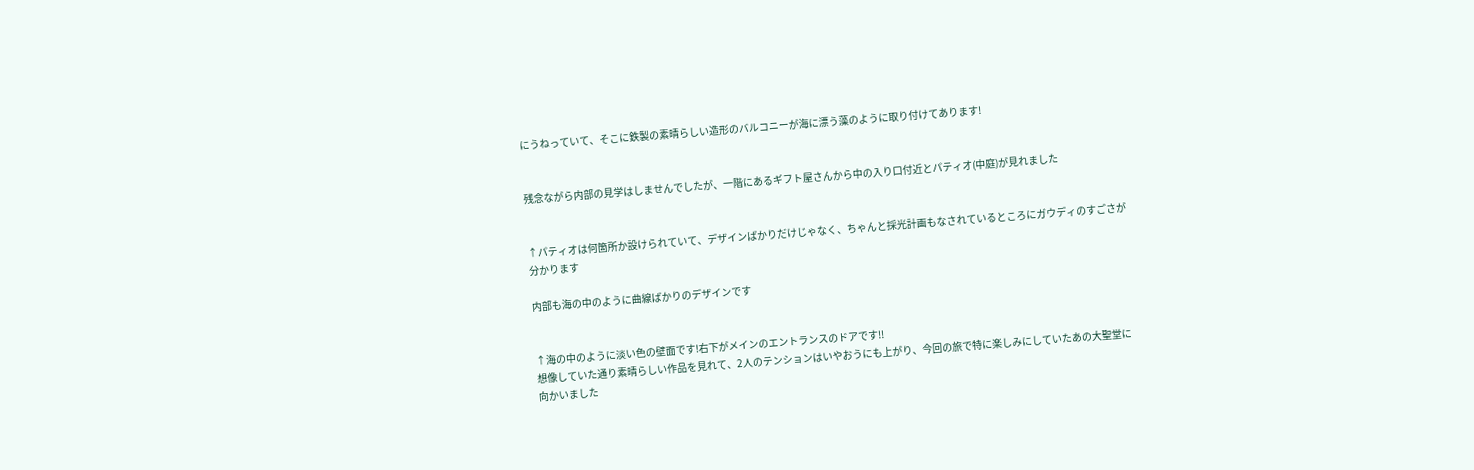にうねっていて、そこに鉄製の素晴らしい造形のバルコニーが海に漂う藻のように取り付けてあります!


残念ながら内部の見学はしませんでしたが、一階にあるギフト屋さんから中の入り口付近とパティオ(中庭)が見れました


↑パティオは何箇所か設けられていて、デザインばかりだけじゃなく、ちゃんと採光計画もなされているところにガウディのすごさが分かります

内部も海の中のように曲線ばかりのデザインです


↑海の中のように淡い色の壁面です!右下がメインのエントランスのドアです!!
想像していた通り素晴らしい作品を見れて、2人のテンションはいやおうにも上がり、今回の旅で特に楽しみにしていたあの大聖堂に向かいました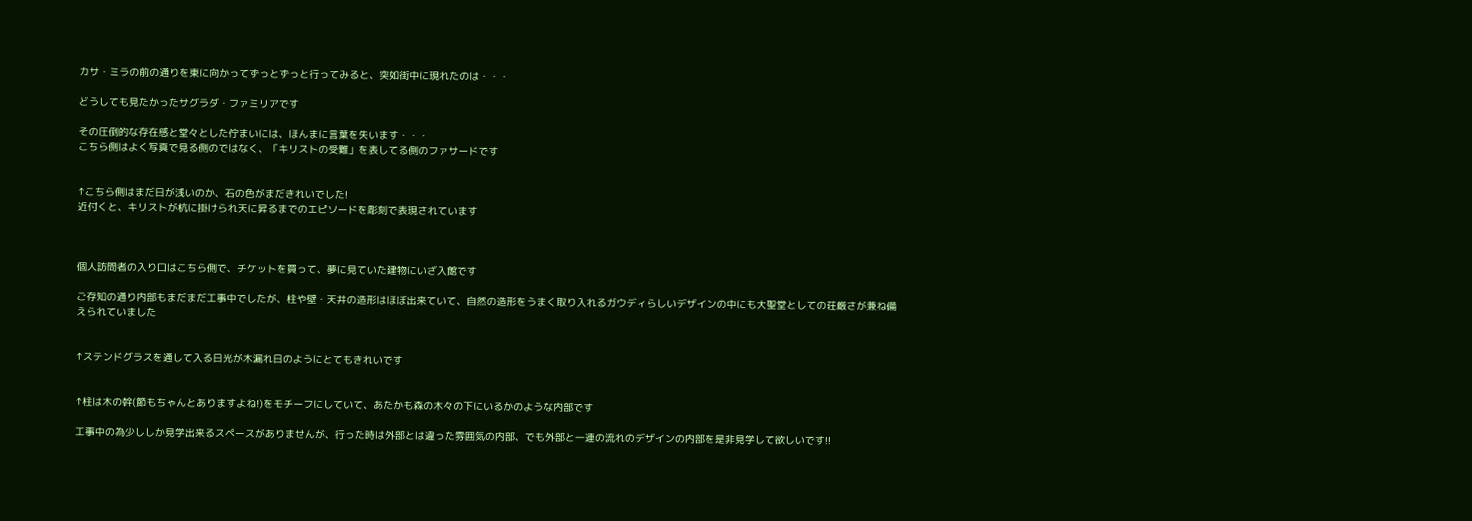カサ・ミラの前の通りを東に向かってずっとずっと行ってみると、突如街中に現れたのは・・・

どうしても見たかったサグラダ・ファミリアです

その圧倒的な存在感と堂々とした佇まいには、ほんまに言葉を失います・・・
こちら側はよく写真で見る側のではなく、「キリストの受難」を表してる側のファサードです


↑こちら側はまだ日が浅いのか、石の色がまだきれいでした!
近付くと、キリストが杭に掛けられ天に昇るまでのエピソードを彫刻で表現されています



個人訪問者の入り口はこちら側で、チケットを買って、夢に見ていた建物にいざ入館です

ご存知の通り内部もまだまだ工事中でしたが、柱や壁・天井の造形はほぼ出来ていて、自然の造形をうまく取り入れるガウディらしいデザインの中にも大聖堂としての荘厳さが兼ね備えられていました


↑ステンドグラスを通して入る日光が木漏れ日のようにとてもきれいです


↑柱は木の幹(節もちゃんとありますよね!)をモチーフにしていて、あたかも森の木々の下にいるかのような内部です

工事中の為少ししか見学出来るスペースがありませんが、行った時は外部とは違った雰囲気の内部、でも外部と一連の流れのデザインの内部を是非見学して欲しいです!!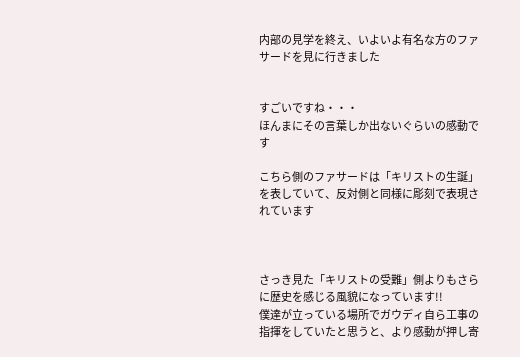内部の見学を終え、いよいよ有名な方のファサードを見に行きました


すごいですね・・・
ほんまにその言葉しか出ないぐらいの感動です

こちら側のファサードは「キリストの生誕」を表していて、反対側と同様に彫刻で表現されています



さっき見た「キリストの受難」側よりもさらに歴史を感じる風貌になっています!!
僕達が立っている場所でガウディ自ら工事の指揮をしていたと思うと、より感動が押し寄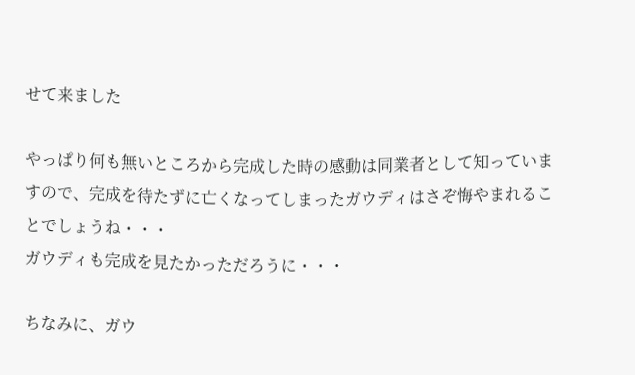せて来ました

やっぱり何も無いところから完成した時の感動は同業者として知っていますので、完成を待たずに亡くなってしまったガウディはさぞ悔やまれることでしょうね・・・
ガウディも完成を見たかっただろうに・・・

ちなみに、ガウ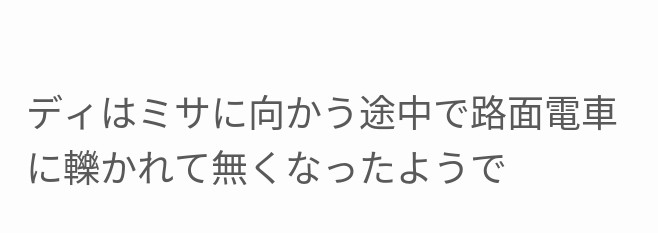ディはミサに向かう途中で路面電車に轢かれて無くなったようで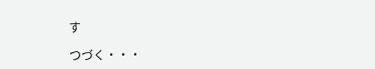す

つづく・・・